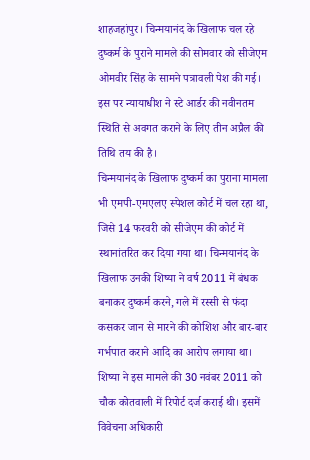शाहजहांपुर। चिन्मयानंद के खिलाफ चल रहे दुष्कर्म के पुराने मामले की सोमवार को सीजेएम ओमवीर सिंह के सामने पत्रावली पेश की गई। इस पर न्यायाधीश ने स्टे आर्डर की नवीनतम स्थिति से अवगत कराने के लिए तीन अप्रैल की तिथि तय की है।
चिन्मयानंद के खिलाफ दुष्कर्म का पुराना मामला भी एमपी-एमएलए स्पेशल कोर्ट में चल रहा था, जिसे 14 फरवरी को सीजेएम की कोर्ट में स्थानांतरित कर दिया गया था। चिन्मयानंद के खिलाफ उनकी शिष्या ने वर्ष 2011 में बंधक बनाकर दुष्कर्म करने, गले में रस्सी से फंदा कसकर जान से मारने की कोशिश और बार-बार गर्भपात कराने आदि का आरोप लगाया था। शिष्या ने इस मामले की 30 नवंबर 2011 को चौक कोतवाली में रिपोर्ट दर्ज कराई थी। इसमें विवेचना अधिकारी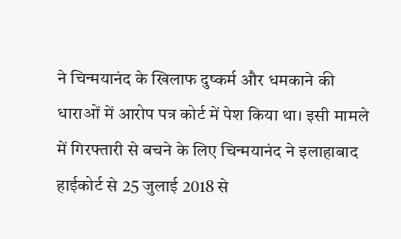ने चिन्मयानंद के खिलाफ दुष्कर्म और धमकाने की धाराओं में आरोप पत्र कोर्ट में पेश किया था। इसी मामले में गिरफ्तारी से बचने के लिए चिन्मयानंद ने इलाहाबाद हाईकोर्ट से 25 जुलाई 2018 से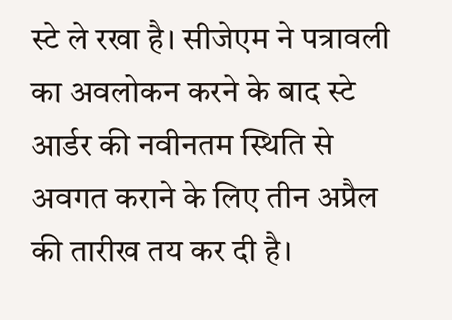स्टे ले रखा है। सीजेएम ने पत्रावली का अवलोकन करने के बाद स्टे आर्डर की नवीनतम स्थिति से अवगत कराने के लिए तीन अप्रैल की तारीख तय कर दी है।